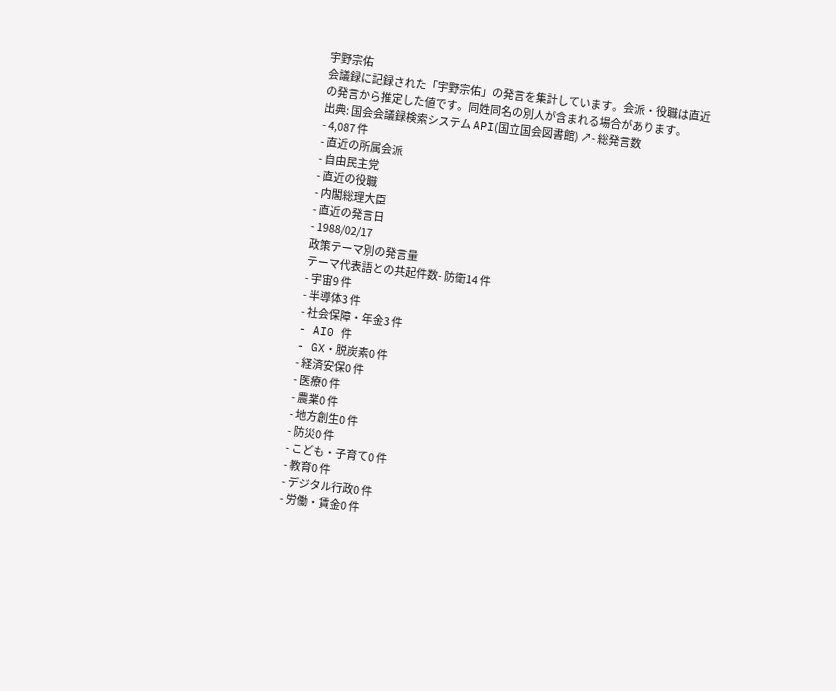宇野宗佑
会議録に記録された「宇野宗佑」の発言を集計しています。会派・役職は直近の発言から推定した値です。同姓同名の別人が含まれる場合があります。
出典: 国会会議録検索システム API(国立国会図書館) ↗- 総発言数
- 4,087 件
- 直近の所属会派
- 自由民主党
- 直近の役職
- 内閣総理大臣
- 直近の発言日
- 1988/02/17
政策テーマ別の発言量
テーマ代表語との共起件数- 防衛14 件
- 宇宙9 件
- 半導体3 件
- 社会保障・年金3 件
- AI0 件
- GX・脱炭素0 件
- 経済安保0 件
- 医療0 件
- 農業0 件
- 地方創生0 件
- 防災0 件
- こども・子育て0 件
- 教育0 件
- デジタル行政0 件
- 労働・賃金0 件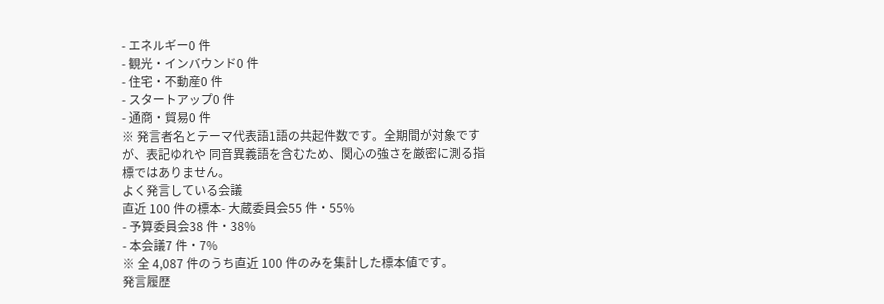- エネルギー0 件
- 観光・インバウンド0 件
- 住宅・不動産0 件
- スタートアップ0 件
- 通商・貿易0 件
※ 発言者名とテーマ代表語1語の共起件数です。全期間が対象ですが、表記ゆれや 同音異義語を含むため、関心の強さを厳密に測る指標ではありません。
よく発言している会議
直近 100 件の標本- 大蔵委員会55 件・55%
- 予算委員会38 件・38%
- 本会議7 件・7%
※ 全 4,087 件のうち直近 100 件のみを集計した標本値です。
発言履歴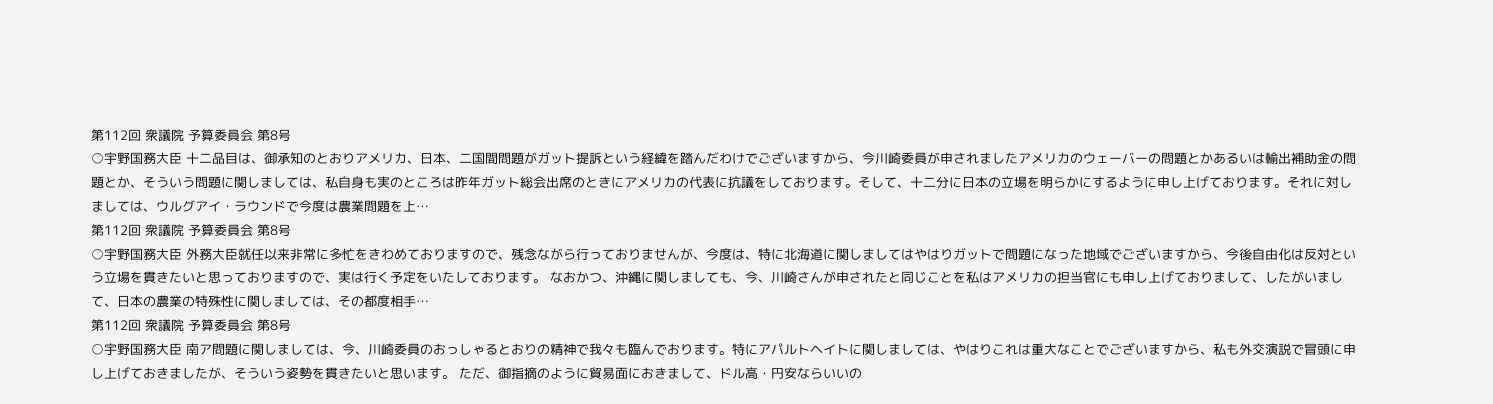第112回 衆議院 予算委員会 第8号
○宇野国務大臣 十二品目は、御承知のとおりアメリカ、日本、二国間問題がガット提訴という経緯を踏んだわけでございますから、今川崎委員が申されましたアメリカのウェーバーの問題とかあるいは輸出補助金の問題とか、そういう問題に関しましては、私自身も実のところは昨年ガット総会出席のときにアメリカの代表に抗議をしております。そして、十二分に日本の立場を明らかにするように申し上げております。それに対しましては、ウルグアイ・ラウンドで今度は農業問題を上…
第112回 衆議院 予算委員会 第8号
○宇野国務大臣 外務大臣就任以来非常に多忙をきわめておりますので、残念ながら行っておりませんが、今度は、特に北海道に関しましてはやはりガットで問題になった地域でございますから、今後自由化は反対という立場を貫きたいと思っておりますので、実は行く予定をいたしております。 なおかつ、沖縄に関しましても、今、川崎さんが申されたと同じことを私はアメリカの担当官にも申し上げておりまして、したがいまして、日本の農業の特殊性に関しましては、その都度相手…
第112回 衆議院 予算委員会 第8号
○宇野国務大臣 南ア問題に関しましては、今、川崎委員のおっしゃるとおりの精神で我々も臨んでおります。特にアパルトヘイトに関しましては、やはりこれは重大なことでございますから、私も外交演説で冒頭に申し上げておきましたが、そういう姿勢を貫きたいと思います。 ただ、御指摘のように貿易面におきまして、ドル高・円安ならいいの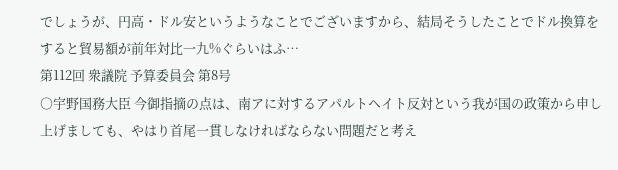でしょうが、円高・ドル安というようなことでございますから、結局そうしたことでドル換算をすると貿易額が前年対比一九%ぐらいはふ…
第112回 衆議院 予算委員会 第8号
○宇野国務大臣 今御指摘の点は、南アに対するアパルトヘイト反対という我が国の政策から申し上げましても、やはり首尾一貫しなければならない問題だと考え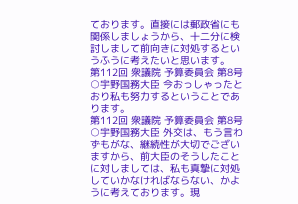ております。直接には郵政省にも関係しましょうから、十二分に検討しまして前向きに対処するというふうに考えたいと思います。
第112回 衆議院 予算委員会 第8号
○宇野国務大臣 今おっしゃったとおり私も努力するということであります。
第112回 衆議院 予算委員会 第8号
○宇野国務大臣 外交は、もう言わずもがな、継続性が大切でございますから、前大臣のそうしたことに対しましては、私も真摯に対処していかなければならない、かように考えております。現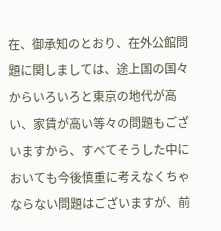在、御承知のとおり、在外公館問題に関しましては、途上国の国々からいろいろと東京の地代が高い、家賃が高い等々の問題もございますから、すべてそうした中においても今後慎重に考えなくちゃならない問題はございますが、前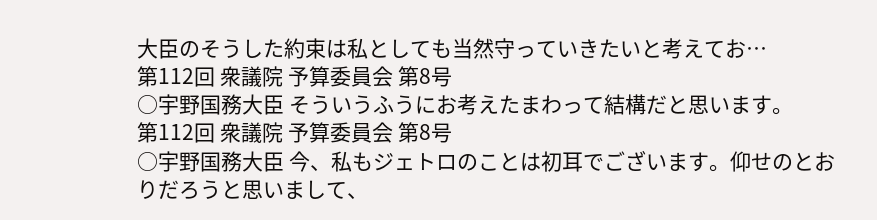大臣のそうした約束は私としても当然守っていきたいと考えてお…
第112回 衆議院 予算委員会 第8号
○宇野国務大臣 そういうふうにお考えたまわって結構だと思います。
第112回 衆議院 予算委員会 第8号
○宇野国務大臣 今、私もジェトロのことは初耳でございます。仰せのとおりだろうと思いまして、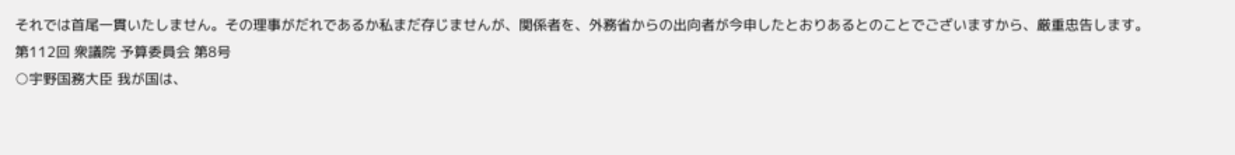それでは首尾一貫いたしません。その理事がだれであるか私まだ存じませんが、関係者を、外務省からの出向者が今申したとおりあるとのことでございますから、厳重忠告します。
第112回 衆議院 予算委員会 第8号
○宇野国務大臣 我が国は、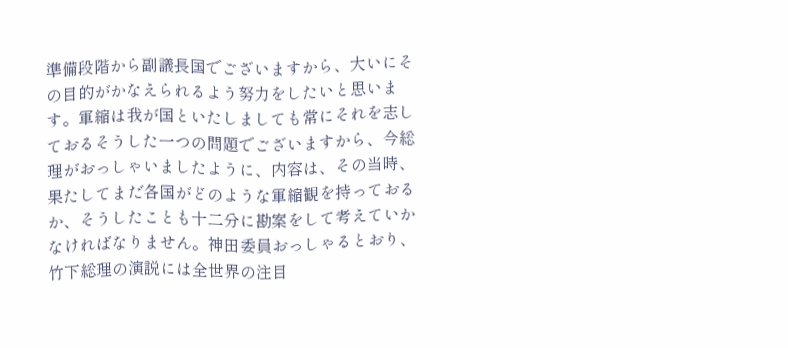準備段階から副議長国でございますから、大いにその目的がかなえられるよう努力をしたいと思います。軍縮は我が国といたしましても常にそれを志しておるそうした一つの問題でございますから、今総理がおっしゃいましたように、内容は、その当時、果たしてまだ各国がどのような軍縮観を持っておるか、そうしたことも十二分に勘案をして考えていかなければなりません。神田委員おっしゃるとおり、竹下総理の演説には全世界の注目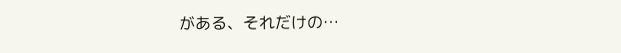がある、それだけの…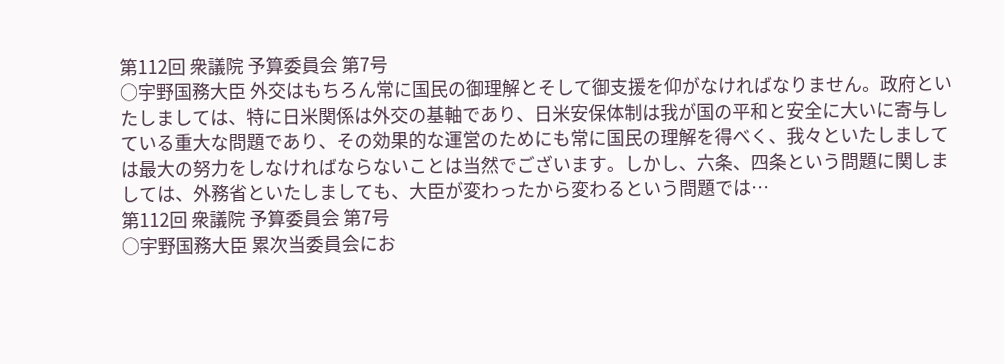第112回 衆議院 予算委員会 第7号
○宇野国務大臣 外交はもちろん常に国民の御理解とそして御支援を仰がなければなりません。政府といたしましては、特に日米関係は外交の基軸であり、日米安保体制は我が国の平和と安全に大いに寄与している重大な問題であり、その効果的な運営のためにも常に国民の理解を得べく、我々といたしましては最大の努力をしなければならないことは当然でございます。しかし、六条、四条という問題に関しましては、外務省といたしましても、大臣が変わったから変わるという問題では…
第112回 衆議院 予算委員会 第7号
○宇野国務大臣 累次当委員会にお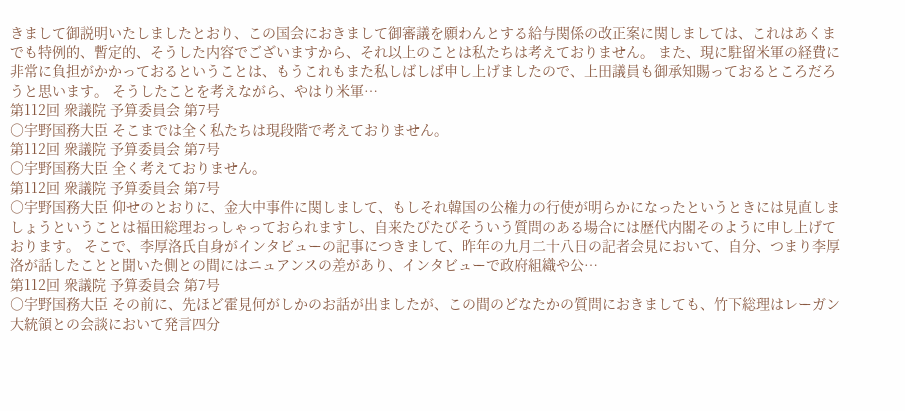きまして御説明いたしましたとおり、この国会におきまして御審議を願わんとする給与関係の改正案に関しましては、これはあくまでも特例的、暫定的、そうした内容でございますから、それ以上のことは私たちは考えておりません。 また、現に駐留米軍の経費に非常に負担がかかっておるということは、もうこれもまた私しばしば申し上げましたので、上田議員も御承知賜っておるところだろうと思います。 そうしたことを考えながら、やはり米軍…
第112回 衆議院 予算委員会 第7号
○宇野国務大臣 そこまでは全く私たちは現段階で考えておりません。
第112回 衆議院 予算委員会 第7号
○宇野国務大臣 全く考えておりません。
第112回 衆議院 予算委員会 第7号
○宇野国務大臣 仰せのとおりに、金大中事件に関しまして、もしそれ韓国の公権力の行使が明らかになったというときには見直しましょうということは福田総理おっしゃっておられますし、自来たびたびそういう質問のある場合には歴代内閣そのように申し上げております。 そこで、李厚洛氏自身がインタビューの記事につきまして、昨年の九月二十八日の記者会見において、自分、つまり李厚洛が話したことと聞いた側との間にはニュアンスの差があり、インタビューで政府組織や公…
第112回 衆議院 予算委員会 第7号
○宇野国務大臣 その前に、先ほど霍見何がしかのお話が出ましたが、この間のどなたかの質問におきましても、竹下総理はレーガン大統領との会談において発言四分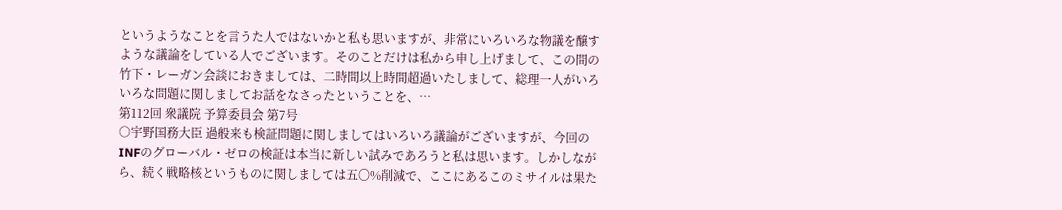というようなことを言うた人ではないかと私も思いますが、非常にいろいろな物議を醸すような議論をしている人でございます。そのことだけは私から申し上げまして、この間の竹下・レーガン会談におきましては、二時間以上時間超過いたしまして、総理一人がいろいろな問題に関しましてお話をなさったということを、…
第112回 衆議院 予算委員会 第7号
○宇野国務大臣 過般来も検証問題に関しましてはいろいろ議論がございますが、今回のINFのグローバル・ゼロの検証は本当に新しい試みであろうと私は思います。しかしながら、続く戦略核というものに関しましては五〇%削減で、ここにあるこのミサイルは果た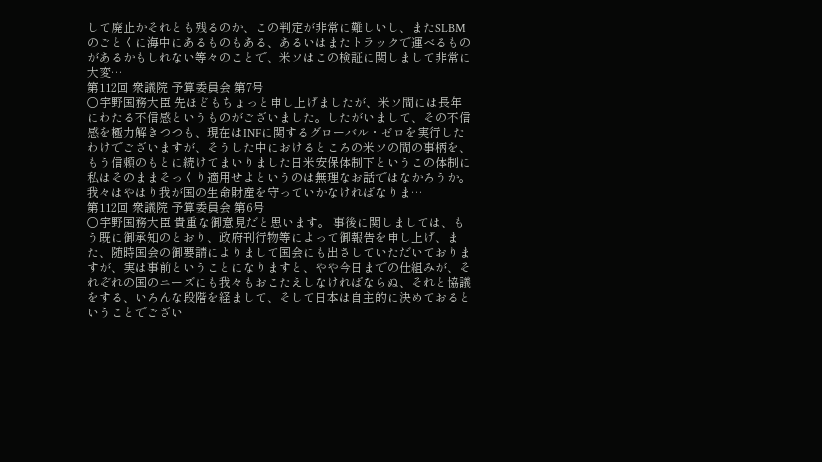して廃止かそれとも残るのか、この判定が非常に難しいし、またSLBMのごとくに海中にあるものもある、あるいはまたトラックで運べるものがあるかもしれない等々のことで、米ソはこの検証に関しまして非常に大変…
第112回 衆議院 予算委員会 第7号
○宇野国務大臣 先ほどもちょっと申し上げましたが、米ソ間には長年にわたる不信感というものがございました。したがいまして、その不信感を極力解きつつも、現在はINFに関するグローバル・ゼロを実行したわけでございますが、そうした中におけるところの米ソの間の事柄を、もう信頼のもとに続けてまいりました日米安保体制下というこの体制に私はそのままそっくり適用せよというのは無理なお話ではなかろうか。我々はやはり我が国の生命財産を守っていかなければなりま…
第112回 衆議院 予算委員会 第6号
○宇野国務大臣 貴重な御意見だと思います。 事後に関しましては、もう既に御承知のとおり、政府刊行物等によって御報告を申し上げ、また、随時国会の御要請によりまして国会にも出さしていただいておりますが、実は事前ということになりますと、やや今日までの仕組みが、それぞれの国のニーズにも我々もおこたえしなければならぬ、それと協議をする、いろんな段階を経まして、そして日本は自主的に決めておるということでござい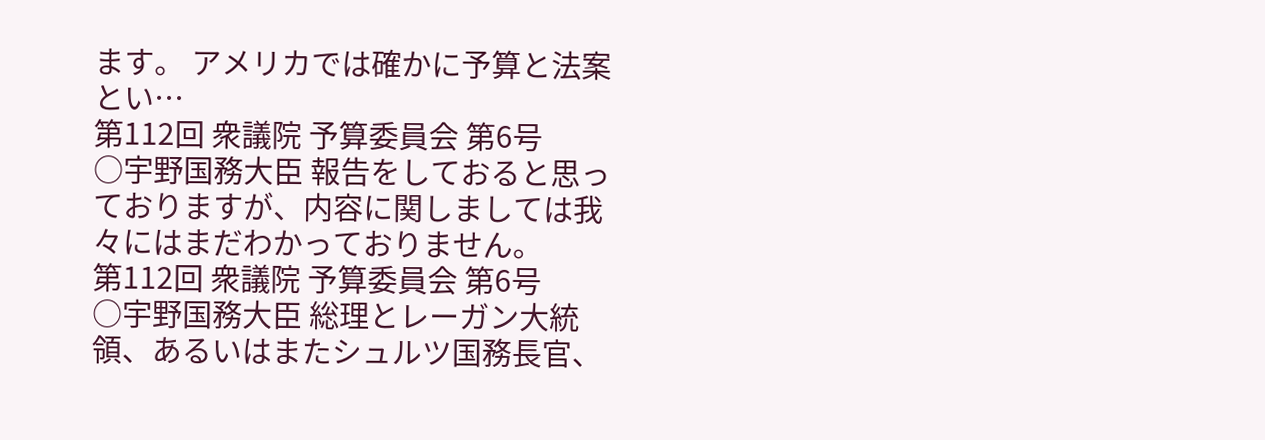ます。 アメリカでは確かに予算と法案とい…
第112回 衆議院 予算委員会 第6号
○宇野国務大臣 報告をしておると思っておりますが、内容に関しましては我々にはまだわかっておりません。
第112回 衆議院 予算委員会 第6号
○宇野国務大臣 総理とレーガン大統領、あるいはまたシュルツ国務長官、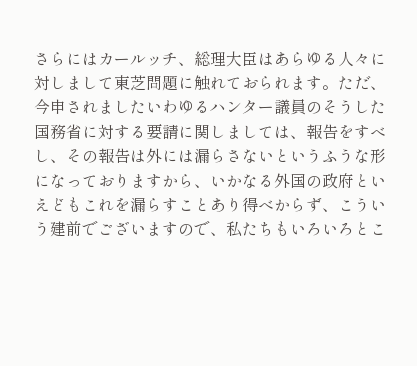さらにはカールッチ、総理大臣はあらゆる人々に対しまして東芝問題に触れておられます。ただ、今申されましたいわゆるハンター議員のそうした国務省に対する要請に関しましては、報告をすべし、その報告は外には漏らさないというふうな形になっておりますから、いかなる外国の政府といえどもこれを漏らすことあり得べからず、こういう建前でございますので、私たちもいろいろとこ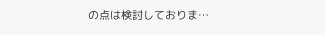の点は検討しておりま…